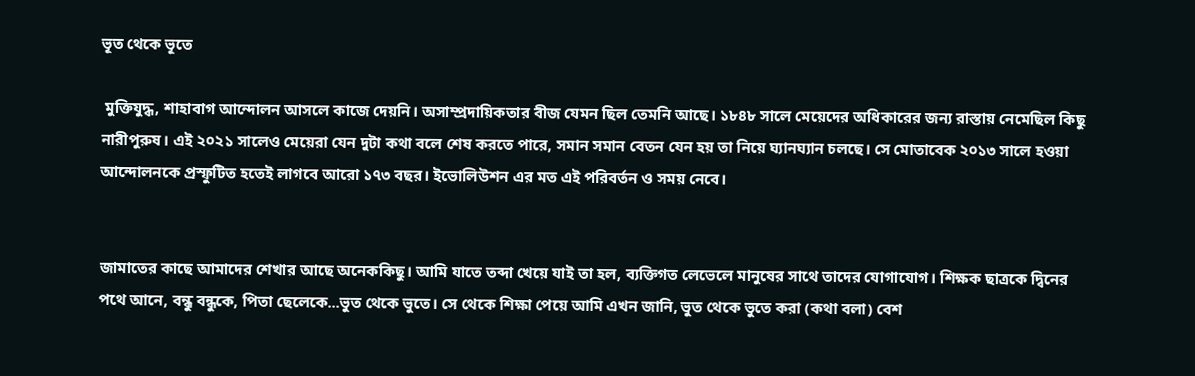ভূত থেকে ভূতে

 মুক্তিযুদ্ধ, শাহাবাগ আন্দোলন আসলে কাজে দেয়নি। অসাম্প্রদায়িকতার বীজ যেমন ছিল তেমনি আছে। ১৮৪৮ সালে মেয়েদের অধিকারের জন্য রাস্তায় নেমেছিল কিছু নারীপুরুষ। এই ২০২১ সালেও মেয়েরা যেন দুটা কথা বলে শেষ করতে পারে, সমান সমান বেতন যেন হয় তা নিয়ে ঘ্যানঘ্যান চলছে। সে মোতাবেক ২০১৩ সালে হওয়া আন্দোলনকে প্রস্ফুটিত হতেই লাগবে আরো ১৭৩ বছর। ইভোলিউশন এর মত এই পরিবর্তন ও সময় নেবে।


জামাতের কাছে আমাদের শেখার আছে অনেককিছু। আমি যাতে তব্দা খেয়ে যাই তা হল, ব্যক্তিগত লেভেলে মানুষের সাথে তাদের যোগাযোগ। শিক্ষক ছাত্রকে দ্বিনের পথে আনে, বন্ধু বন্ধুকে, পিতা ছেলেকে...ভুত থেকে ভুতে। সে থেকে শিক্ষা পেয়ে আমি এখন জানি, ভুত থেকে ভুতে করা (কথা বলা) বেশ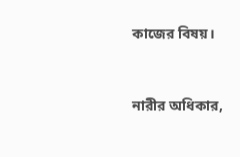কাজের বিষয়।


নারীর অধিকার,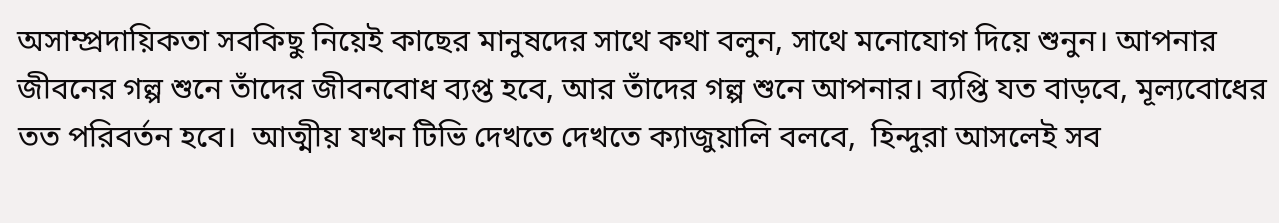অসাম্প্রদায়িকতা সবকিছু নিয়েই কাছের মানুষদের সাথে কথা বলুন, সাথে মনোযোগ দিয়ে শুনুন। আপনার জীবনের গল্প শুনে তাঁদের জীবনবোধ ব্যপ্ত হবে, আর তাঁদের গল্প শুনে আপনার। ব্যপ্তি যত বাড়বে, মূল্যবোধের তত পরিবর্তন হবে।  আত্মীয় যখন টিভি দেখতে দেখতে ক্যাজুয়ালি বলবে,  হিন্দুরা আসলেই সব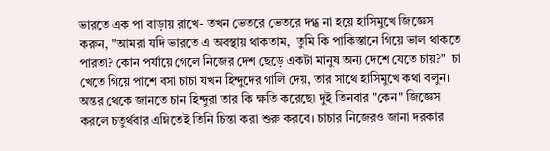ভারতে এক পা বাড়ায় রাখে- তখন ভেতরে ভেতরে দগ্ধ না হয়ে হাসিমুখে জিজ্ঞেস করুন, "আমরা যদি ভারতে এ অবস্থায় থাকতাম,  তুমি কি পাকিস্তানে গিয়ে ভাল থাকতে পারতা? কোন পর্যায়ে গেলে নিজের দেশ ছেড়ে একটা মানুষ অন্য দেশে যেতে চায়?"  চা খেতে গিয়ে পাশে বসা চাচা যখন হিন্দুদের গালি দেয়, তার সাথে হাসিমুখে কথা বলুন। অন্তর থেকে জানতে চান হিন্দুরা তার কি ক্ষতি করেছে৷ দুই তিনবার "কেন" জিজ্ঞেস করলে চতুর্থবার এম্নিতেই তিনি চিন্তা করা শুরু করবে। চাচার নিজেরও জানা দরকার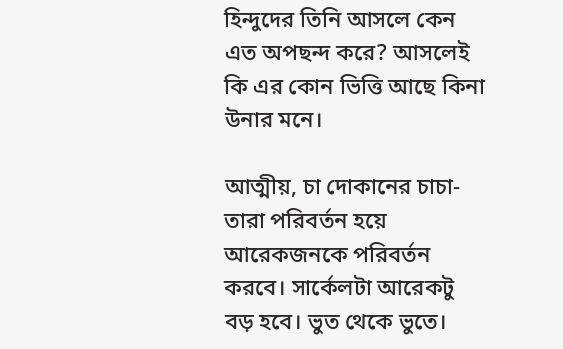হিন্দুদের তিনি আসলে কেন এত অপছন্দ করে? আসলেই কি এর কোন ভিত্তি আছে কিনা উনার মনে।

আত্মীয়, চা দোকানের চাচা- তারা পরিবর্তন হয়ে আরেকজনকে পরিবর্তন করবে। সার্কেলটা আরেকটু বড় হবে। ভুত থেকে ভুতে।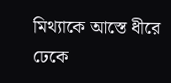মিথ্যাকে আস্তে ধীরে ঢেকে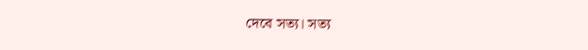দেবে সত্য। সত্য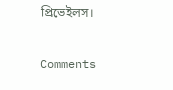প্রিভেইলস।

Comments